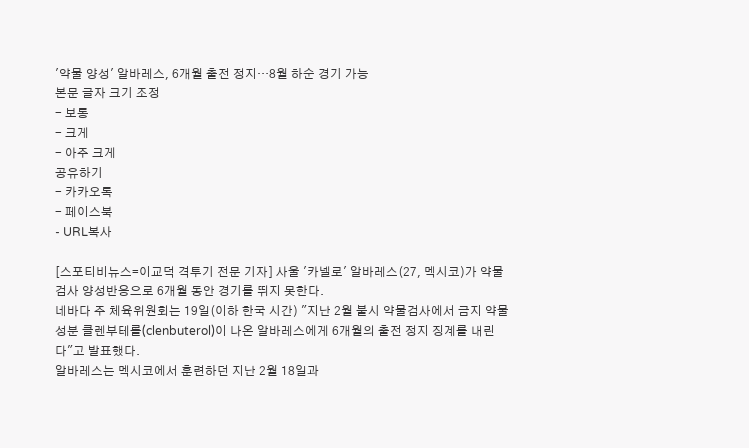'약물 양성' 알바레스, 6개월 출전 정지…8월 하순 경기 가능
본문 글자 크기 조정
- 보통
- 크게
- 아주 크게
공유하기
- 카카오톡
- 페이스북
- URL복사

[스포티비뉴스=이교덕 격투기 전문 기자] 사울 '카넬로' 알바레스(27, 멕시코)가 약물검사 양성반응으로 6개월 동안 경기를 뛰지 못한다.
네바다 주 체육위원회는 19일(이하 한국 시간) "지난 2월 불시 약물검사에서 금지 약물 성분 클렌부테롤(clenbuterol)이 나온 알바레스에게 6개월의 출전 정지 징계를 내린다"고 발표했다.
알바레스는 멕시코에서 훈련하던 지난 2월 18일과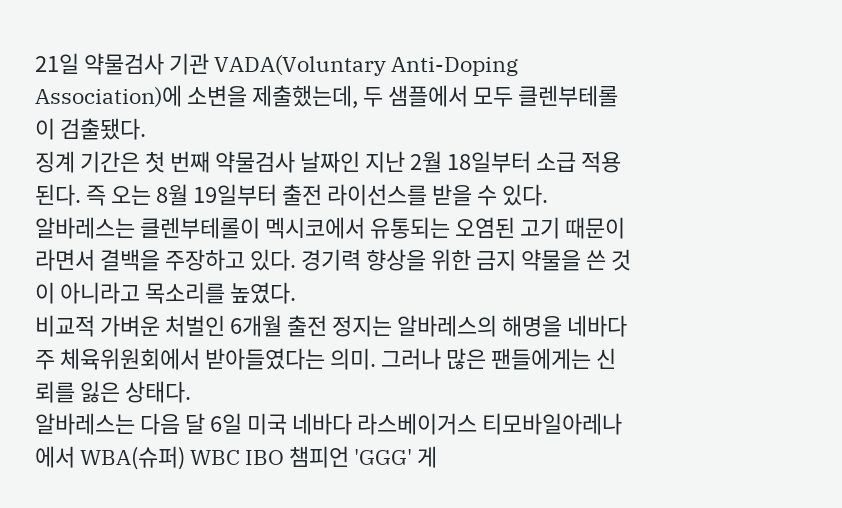21일 약물검사 기관 VADA(Voluntary Anti-Doping Association)에 소변을 제출했는데, 두 샘플에서 모두 클렌부테롤이 검출됐다.
징계 기간은 첫 번째 약물검사 날짜인 지난 2월 18일부터 소급 적용된다. 즉 오는 8월 19일부터 출전 라이선스를 받을 수 있다.
알바레스는 클렌부테롤이 멕시코에서 유통되는 오염된 고기 때문이라면서 결백을 주장하고 있다. 경기력 향상을 위한 금지 약물을 쓴 것이 아니라고 목소리를 높였다.
비교적 가벼운 처벌인 6개월 출전 정지는 알바레스의 해명을 네바다 주 체육위원회에서 받아들였다는 의미. 그러나 많은 팬들에게는 신뢰를 잃은 상태다.
알바레스는 다음 달 6일 미국 네바다 라스베이거스 티모바일아레나에서 WBA(슈퍼) WBC IBO 챔피언 'GGG' 게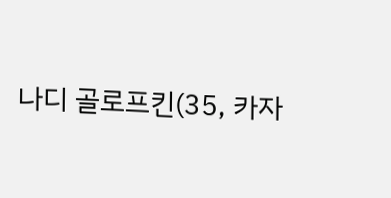나디 골로프킨(35, 카자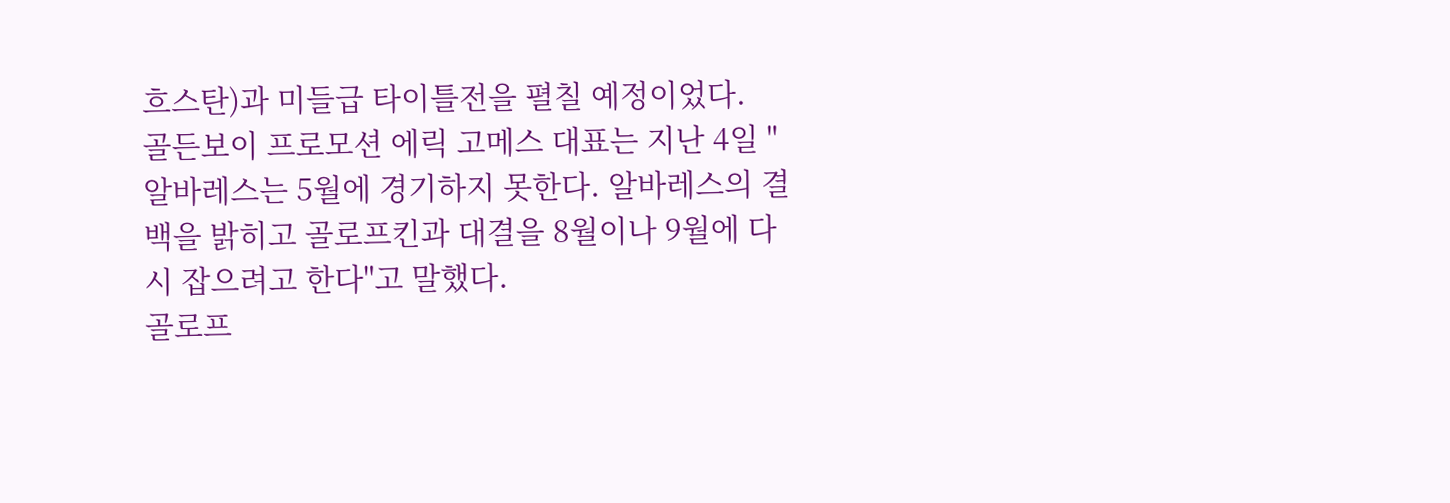흐스탄)과 미들급 타이틀전을 펼칠 예정이었다.
골든보이 프로모션 에릭 고메스 대표는 지난 4일 "알바레스는 5월에 경기하지 못한다. 알바레스의 결백을 밝히고 골로프킨과 대결을 8월이나 9월에 다시 잡으려고 한다"고 말했다.
골로프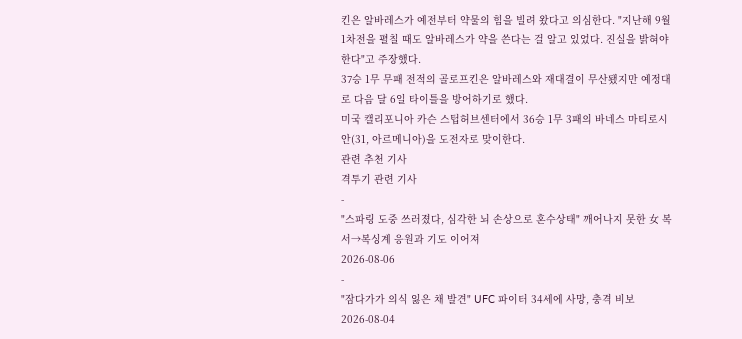킨은 알바레스가 예전부터 약물의 힘을 빌려 왔다고 의심한다. "지난해 9월 1차전을 펼칠 때도 알바레스가 약을 쓴다는 걸 알고 있었다. 진실을 밝혀야 한다"고 주장했다.
37승 1무 무패 전적의 골로프킨은 알바레스와 재대결이 무산됐지만 예정대로 다음 달 6일 타이틀을 방어하기로 했다.
미국 캘리포니아 카슨 스텁허브센터에서 36승 1무 3패의 바네스 마티로시안(31, 아르메니아)을 도전자로 맞이한다.
관련 추천 기사
격투기 관련 기사
-
"스파링 도중 쓰러졌다, 심각한 뇌 손상으로 혼수상태" 깨어나지 못한 女 복서→복싱계 응원과 기도 이어져
2026-08-06
-
"잠다가가 의식 잃은 채 발견" UFC 파이터 34세에 사망, 충격 비보
2026-08-04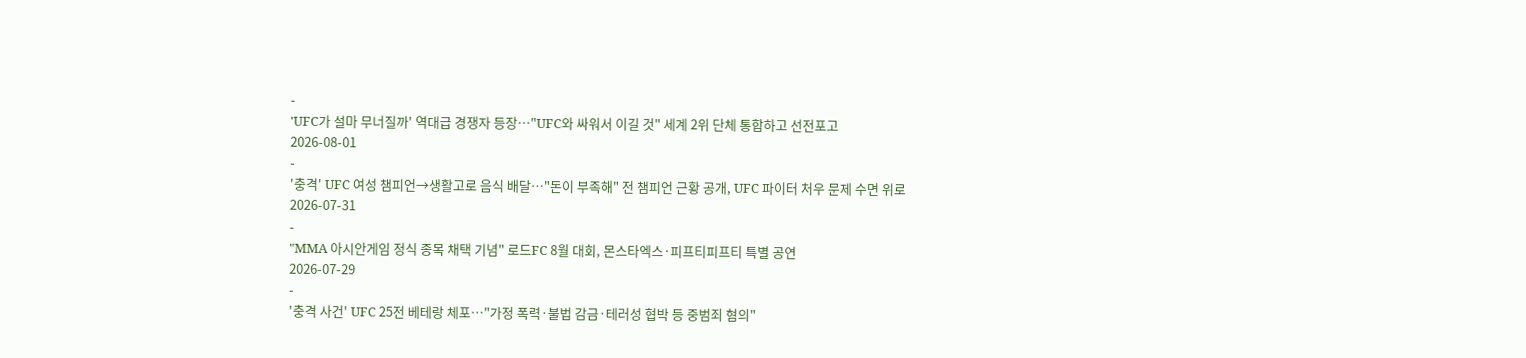-
'UFC가 설마 무너질까' 역대급 경쟁자 등장…"UFC와 싸워서 이길 것" 세계 2위 단체 통합하고 선전포고
2026-08-01
-
'충격' UFC 여성 챔피언→생활고로 음식 배달…"돈이 부족해" 전 챔피언 근황 공개, UFC 파이터 처우 문제 수면 위로
2026-07-31
-
"MMA 아시안게임 정식 종목 채택 기념" 로드FC 8월 대회, 몬스타엑스·피프티피프티 특별 공연
2026-07-29
-
'충격 사건' UFC 25전 베테랑 체포…"가정 폭력·불법 감금·테러성 협박 등 중범죄 혐의"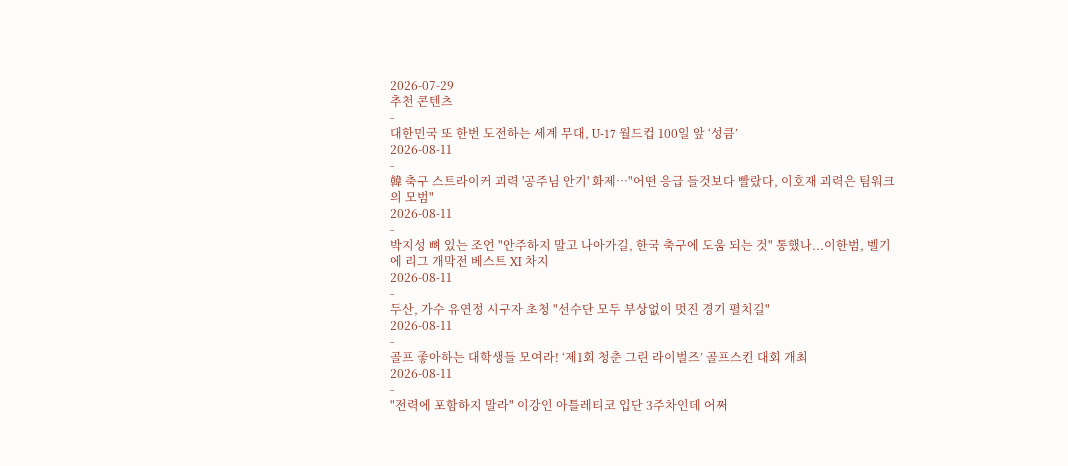2026-07-29
추천 콘텐츠
-
대한민국 또 한번 도전하는 세계 무대, U-17 월드컵 100일 앞 ‘성큼’
2026-08-11
-
韓 축구 스트라이커 괴력 '공주님 안기' 화제…"어떤 응급 들것보다 빨랐다, 이호재 괴력은 팀워크의 모범"
2026-08-11
-
박지성 뼈 있는 조언 "안주하지 말고 나아가길, 한국 축구에 도움 되는 것" 통했나...이한범, 벨기에 리그 개막전 베스트 XI 차지
2026-08-11
-
두산, 가수 유연정 시구자 초청 "선수단 모두 부상없이 멋진 경기 펼치길"
2026-08-11
-
골프 좋아하는 대학생들 모여라! ‘제1회 청춘 그린 라이벌즈’ 골프스킨 대회 개최
2026-08-11
-
"전력에 포함하지 말라" 이강인 아틀레티코 입단 3주차인데 어쩌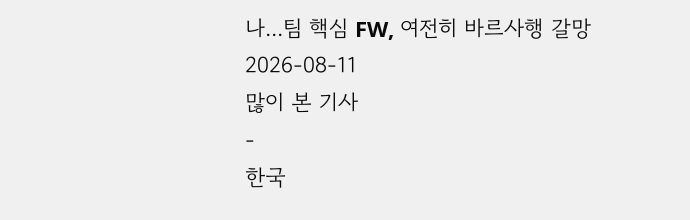나...팀 핵심 FW, 여전히 바르사행 갈망
2026-08-11
많이 본 기사
-
한국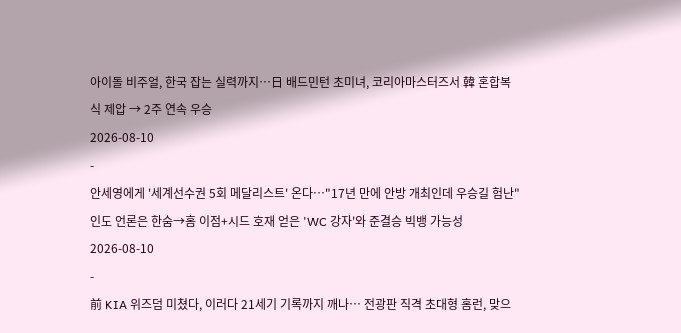아이돌 비주얼, 한국 잡는 실력까지…日 배드민턴 초미녀, 코리아마스터즈서 韓 혼합복식 제압 → 2주 연속 우승
2026-08-10
-
안세영에게 '세계선수권 5회 메달리스트' 온다…"17년 만에 안방 개최인데 우승길 험난" 인도 언론은 한숨→홈 이점+시드 호재 얻은 'WC 강자'와 준결승 빅뱅 가능성
2026-08-10
-
前 KIA 위즈덤 미쳤다, 이러다 21세기 기록까지 깨나… 전광판 직격 초대형 홈런, 맞으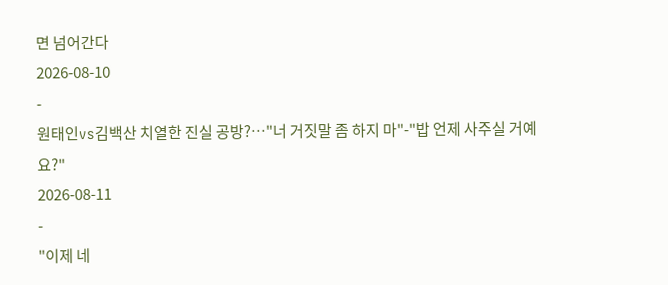면 넘어간다
2026-08-10
-
원태인vs김백산 치열한 진실 공방?…"너 거짓말 좀 하지 마"-"밥 언제 사주실 거예요?"
2026-08-11
-
"이제 네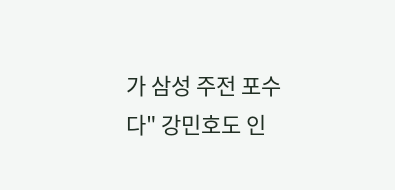가 삼성 주전 포수다" 강민호도 인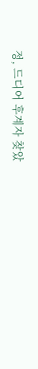정, 드디어 후계자 찾았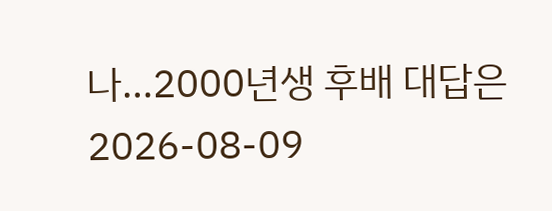나…2000년생 후배 대답은
2026-08-09